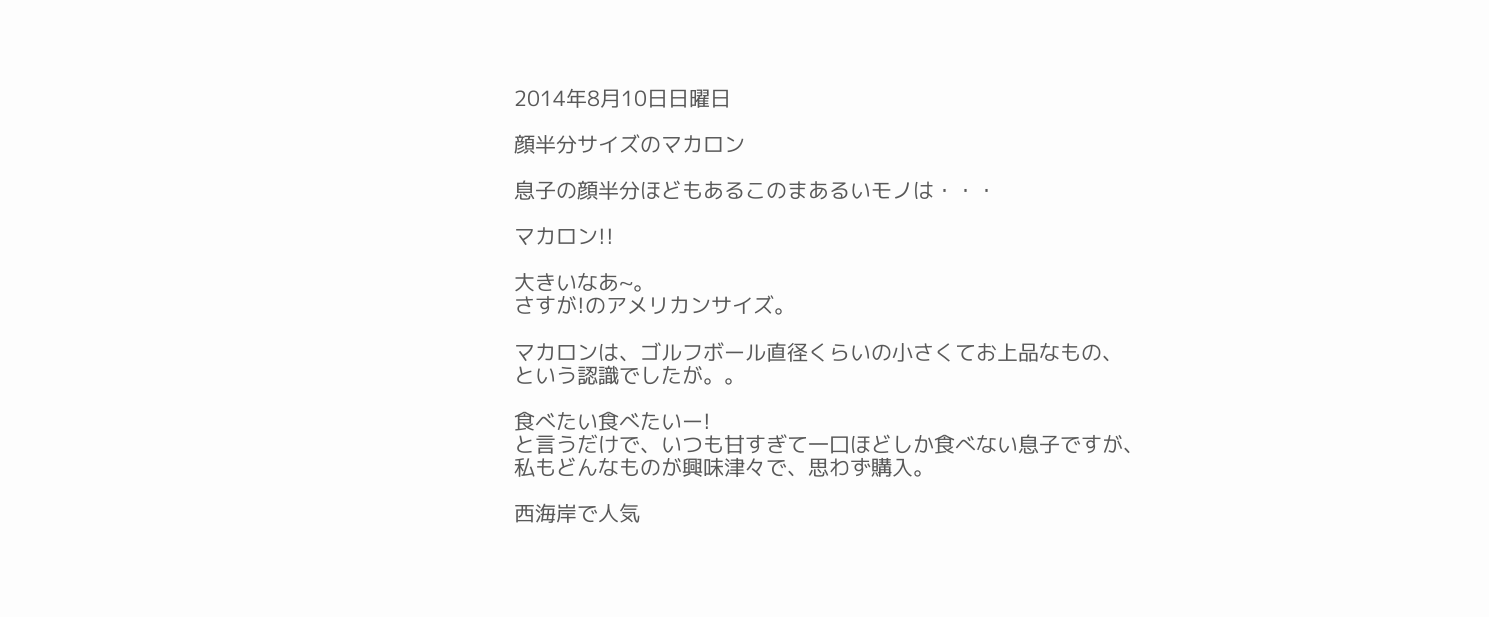2014年8月10日日曜日

顔半分サイズのマカロン

息子の顔半分ほどもあるこのまあるいモノは・・・

マカロン!!

大きいなあ~。
さすが!のアメリカンサイズ。

マカロンは、ゴルフボール直径くらいの小さくてお上品なもの、
という認識でしたが。。

食べたい食べたいー!
と言うだけで、いつも甘すぎて一口ほどしか食べない息子ですが、
私もどんなものが興味津々で、思わず購入。

西海岸で人気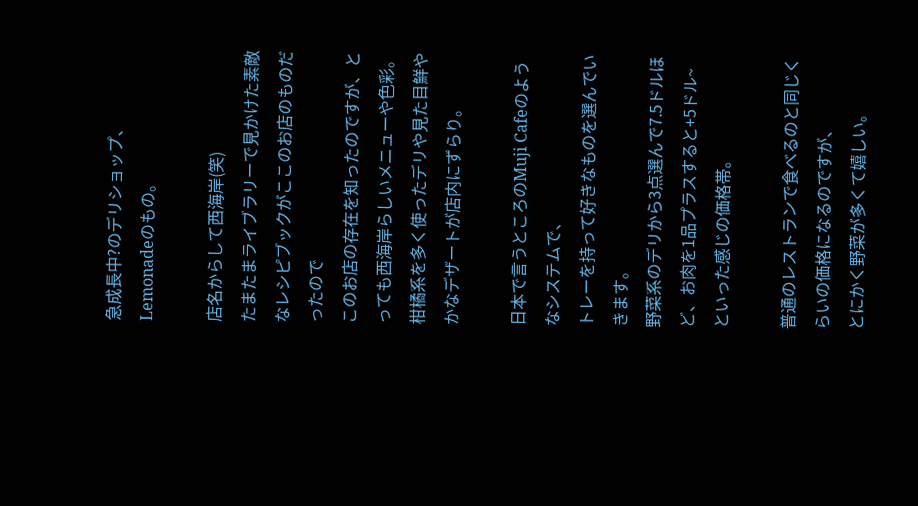急成長中?のデリショップ、Lemonadeのもの。

店名からして西海岸(笑)
たまたまライブラリーで見かけた素敵なレシピブックがここのお店のものだったので
このお店の存在を知ったのですが、とっても西海岸らしいメニューや色彩。
柑橘系を多く使ったデリや見た目鮮やかなデザートが店内にずらり。

日本で言うところのMuji Cafeのようなシステムで、
トレーを持って好きなものを選んでいきます。
野菜系のデリから3点選んで7.5ドルほど、お肉を1品プラスすると+5ドル~
といった感じの価格帯。

普通のレストランで食べるのと同じくらいの価格になるのですが、
とにかく野菜が多くて嬉しい。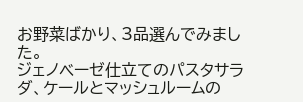お野菜ばかり、3品選んでみました。
ジェノベーゼ仕立てのパスタサラダ、ケールとマッシュルームの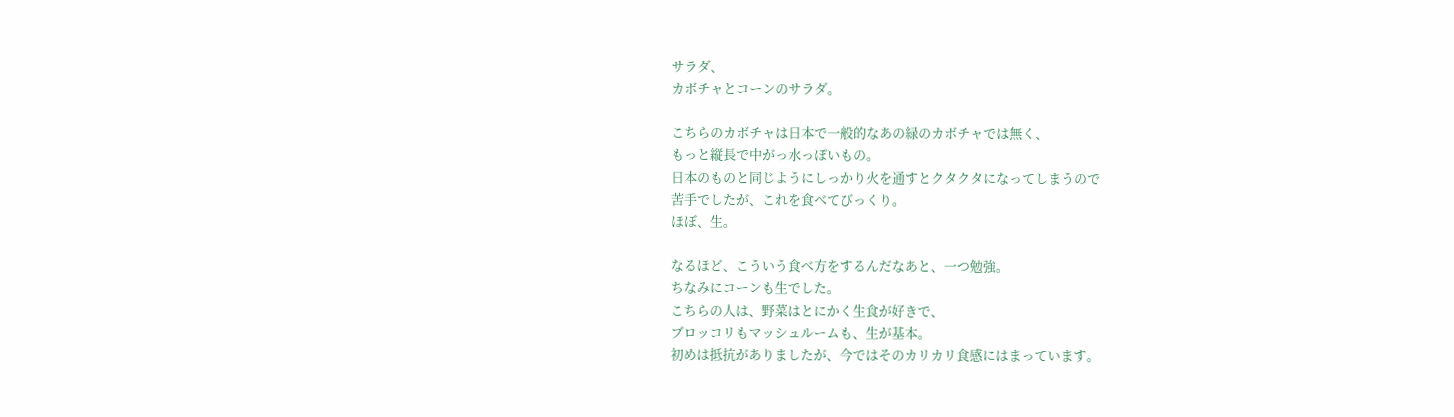サラダ、
カボチャとコーンのサラダ。

こちらのカボチャは日本で一般的なあの緑のカボチャでは無く、
もっと縦長で中がっ水っぽいもの。
日本のものと同じようにしっかり火を通すとクタクタになってしまうので
苦手でしたが、これを食べてびっくり。
ほぼ、生。

なるほど、こういう食べ方をするんだなあと、一つ勉強。
ちなみにコーンも生でした。
こちらの人は、野菜はとにかく生食が好きで、
ブロッコリもマッシュルームも、生が基本。
初めは抵抗がありましたが、今ではそのカリカリ食感にはまっています。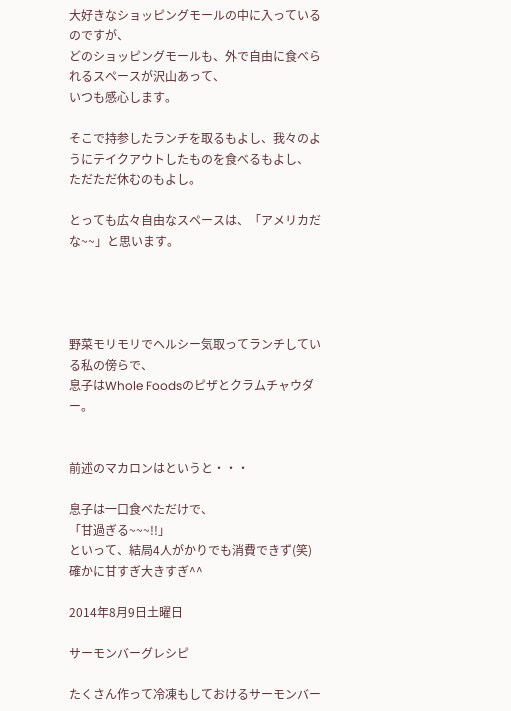大好きなショッピングモールの中に入っているのですが、
どのショッピングモールも、外で自由に食べられるスペースが沢山あって、
いつも感心します。

そこで持参したランチを取るもよし、我々のようにテイクアウトしたものを食べるもよし、
ただただ休むのもよし。

とっても広々自由なスペースは、「アメリカだな~~」と思います。




野菜モリモリでヘルシー気取ってランチしている私の傍らで、
息子はWhole Foodsのピザとクラムチャウダー。


前述のマカロンはというと・・・

息子は一口食べただけで、
「甘過ぎる~~~!!」
といって、結局4人がかりでも消費できず(笑)
確かに甘すぎ大きすぎ^^

2014年8月9日土曜日

サーモンバーグレシピ

たくさん作って冷凍もしておけるサーモンバー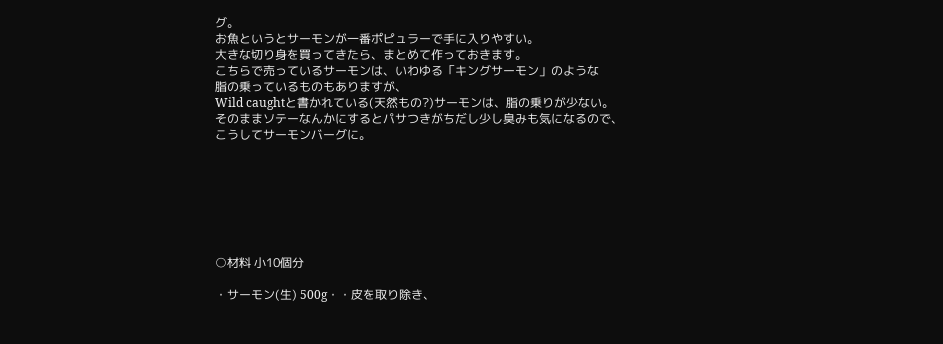グ。
お魚というとサーモンが一番ポピュラーで手に入りやすい。
大きな切り身を買ってきたら、まとめて作っておきます。
こちらで売っているサーモンは、いわゆる「キングサーモン」のような
脂の乗っているものもありますが、
Wild caughtと書かれている(天然もの?)サーモンは、脂の乗りが少ない。
そのままソテーなんかにするとパサつきがちだし少し臭みも気になるので、
こうしてサーモンバーグに。







○材料 小10個分

・サーモン(生) 500g・・皮を取り除き、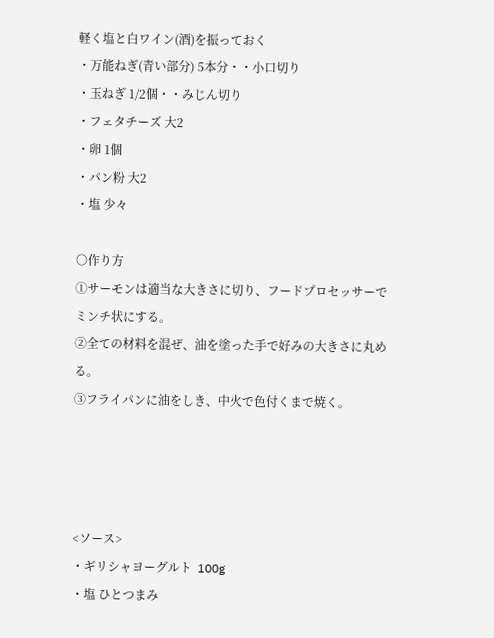軽く塩と白ワイン(酒)を振っておく
・万能ねぎ(青い部分) 5本分・・小口切り
・玉ねぎ 1/2個・・みじん切り
・フェタチーズ 大2
・卵 1個
・パン粉 大2
・塩 少々

○作り方
①サーモンは適当な大きさに切り、フードプロセッサーでミンチ状にする。
②全ての材料を混ぜ、油を塗った手で好みの大きさに丸める。
③フライパンに油をしき、中火で色付くまで焼く。




<ソース>
・ギリシャヨーグルト  100g
・塩 ひとつまみ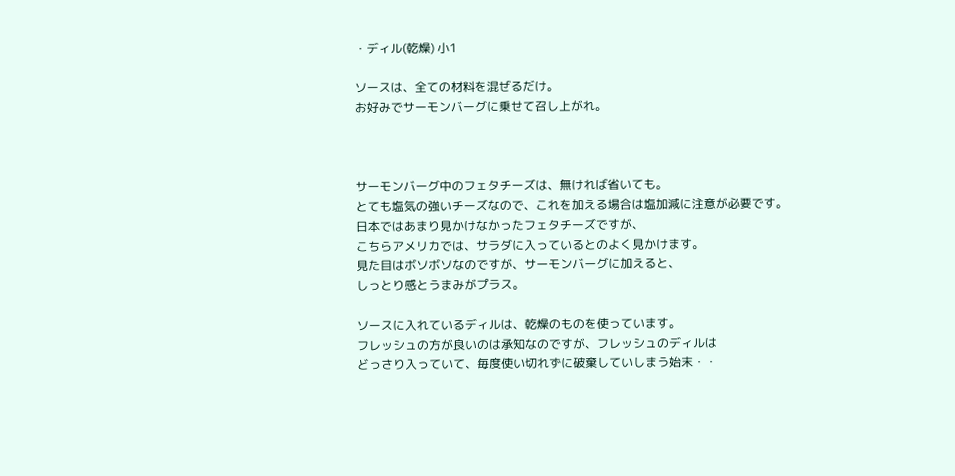・ディル(乾燥) 小1

ソースは、全ての材料を混ぜるだけ。
お好みでサーモンバーグに乗せて召し上がれ。



サーモンバーグ中のフェタチーズは、無ければ省いても。
とても塩気の強いチーズなので、これを加える場合は塩加減に注意が必要です。
日本ではあまり見かけなかったフェタチーズですが、
こちらアメリカでは、サラダに入っているとのよく見かけます。
見た目はボソボソなのですが、サーモンバーグに加えると、
しっとり感とうまみがプラス。

ソースに入れているディルは、乾燥のものを使っています。
フレッシュの方が良いのは承知なのですが、フレッシュのディルは
どっさり入っていて、毎度使い切れずに破棄していしまう始末・・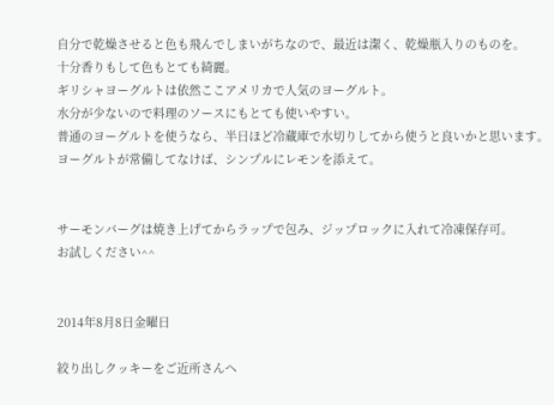自分で乾燥させると色も飛んでしまいがちなので、最近は潔く、乾燥瓶入りのものを。
十分香りもして色もとても綺麗。
ギリシャヨーグルトは依然ここアメリカで人気のヨーグルト。
水分が少ないので料理のソースにもとても使いやすい。
普通のヨーグルトを使うなら、半日ほど冷蔵庫で水切りしてから使うと良いかと思います。
ヨーグルトが常備してなけば、シンプルにレモンを添えて。


サーモンバーグは焼き上げてからラップで包み、ジップロックに入れて冷凍保存可。
お試しください^^


2014年8月8日金曜日

絞り出しクッキーをご近所さんへ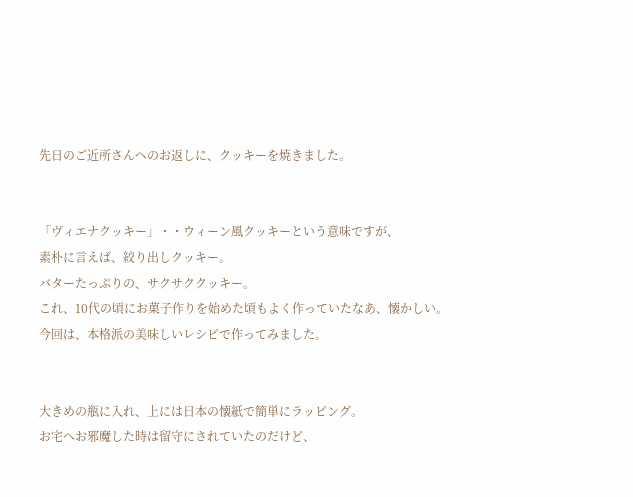先日のご近所さんへのお返しに、クッキーを焼きました。


「ヴィエナクッキー」・・ウィーン風クッキーという意味ですが、
素朴に言えば、絞り出しクッキー。
バターたっぷりの、サクサククッキー。
これ、10代の頃にお菓子作りを始めた頃もよく作っていたなあ、懐かしい。
今回は、本格派の美味しいレシピで作ってみました。


大きめの瓶に入れ、上には日本の懐紙で簡単にラッピング。
お宅へお邪魔した時は留守にされていたのだけど、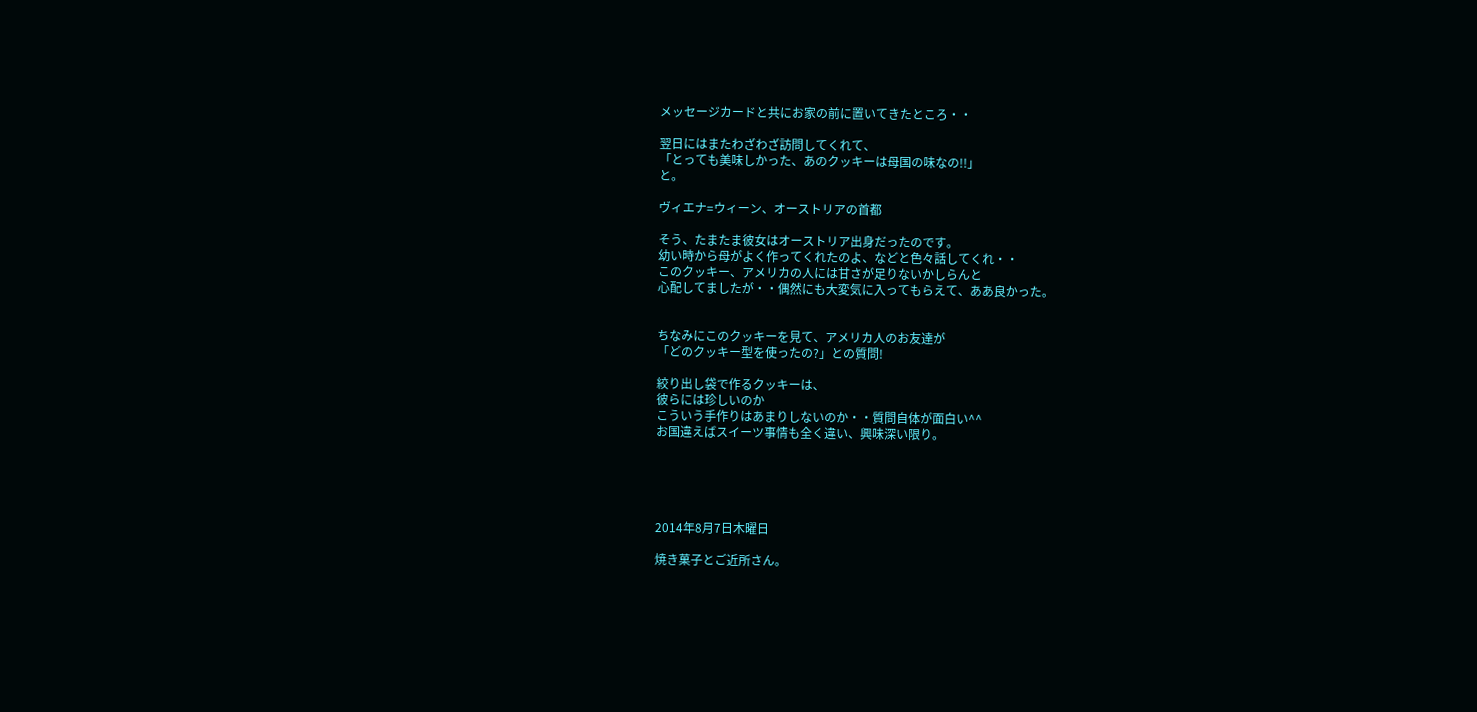メッセージカードと共にお家の前に置いてきたところ・・

翌日にはまたわざわざ訪問してくれて、
「とっても美味しかった、あのクッキーは母国の味なの!!」
と。

ヴィエナ=ウィーン、オーストリアの首都

そう、たまたま彼女はオーストリア出身だったのです。
幼い時から母がよく作ってくれたのよ、などと色々話してくれ・・
このクッキー、アメリカの人には甘さが足りないかしらんと
心配してましたが・・偶然にも大変気に入ってもらえて、ああ良かった。


ちなみにこのクッキーを見て、アメリカ人のお友達が
「どのクッキー型を使ったの?」との質問!

絞り出し袋で作るクッキーは、
彼らには珍しいのか
こういう手作りはあまりしないのか・・質問自体が面白い^^
お国違えばスイーツ事情も全く違い、興味深い限り。





2014年8月7日木曜日

焼き菓子とご近所さん。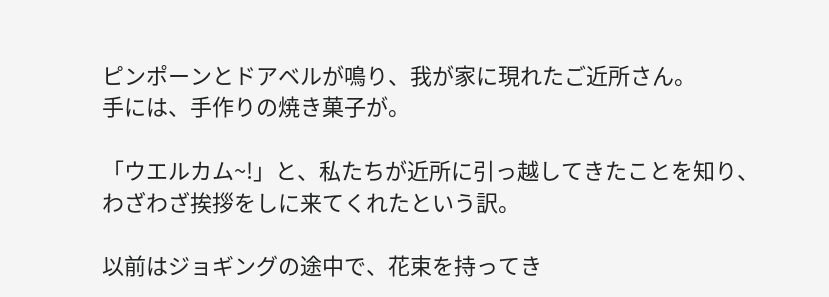ピンポーンとドアベルが鳴り、我が家に現れたご近所さん。
手には、手作りの焼き菓子が。

「ウエルカム~!」と、私たちが近所に引っ越してきたことを知り、
わざわざ挨拶をしに来てくれたという訳。

以前はジョギングの途中で、花束を持ってき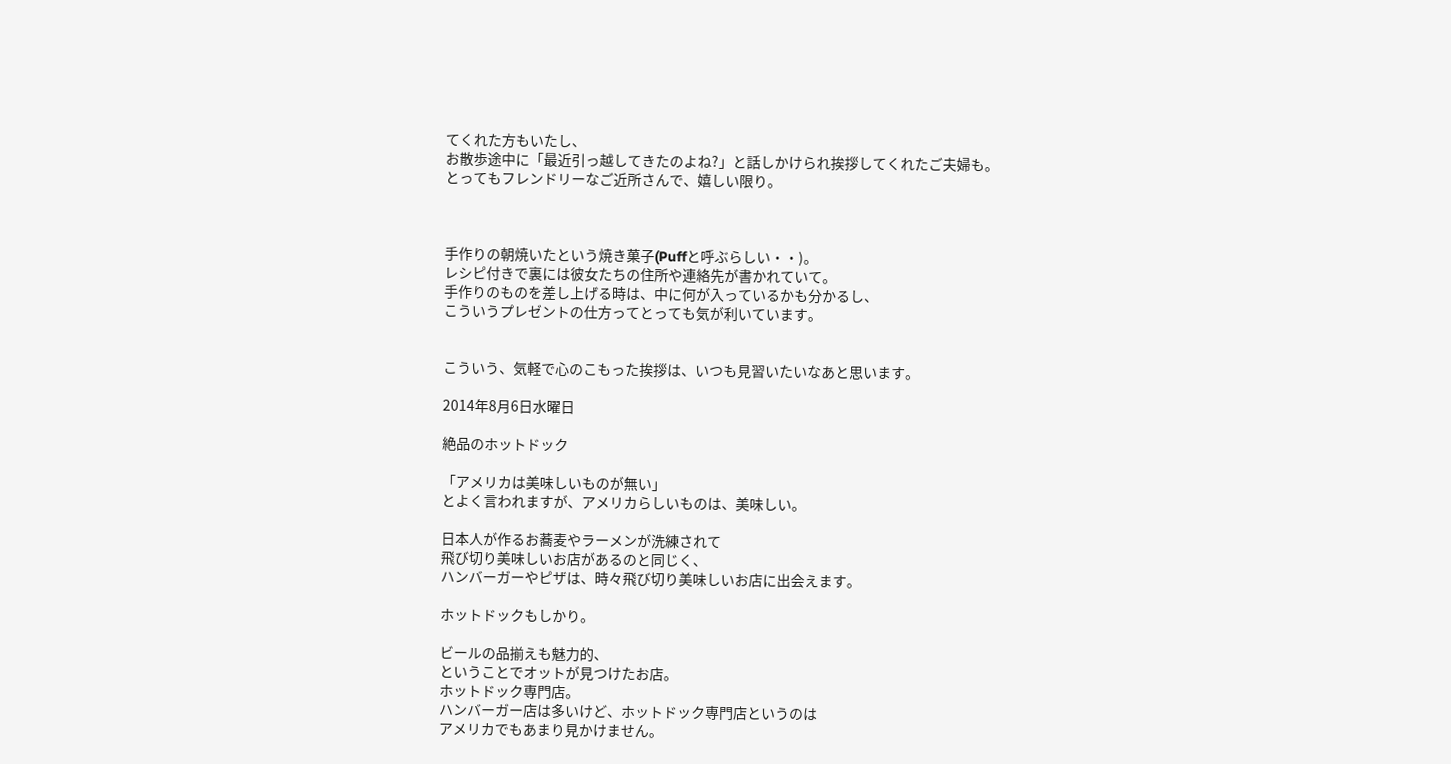てくれた方もいたし、
お散歩途中に「最近引っ越してきたのよね?」と話しかけられ挨拶してくれたご夫婦も。
とってもフレンドリーなご近所さんで、嬉しい限り。



手作りの朝焼いたという焼き菓子(Puffと呼ぶらしい・・)。
レシピ付きで裏には彼女たちの住所や連絡先が書かれていて。
手作りのものを差し上げる時は、中に何が入っているかも分かるし、
こういうプレゼントの仕方ってとっても気が利いています。


こういう、気軽で心のこもった挨拶は、いつも見習いたいなあと思います。

2014年8月6日水曜日

絶品のホットドック

「アメリカは美味しいものが無い」
とよく言われますが、アメリカらしいものは、美味しい。

日本人が作るお蕎麦やラーメンが洗練されて
飛び切り美味しいお店があるのと同じく、
ハンバーガーやピザは、時々飛び切り美味しいお店に出会えます。

ホットドックもしかり。

ビールの品揃えも魅力的、
ということでオットが見つけたお店。
ホットドック専門店。
ハンバーガー店は多いけど、ホットドック専門店というのは
アメリカでもあまり見かけません。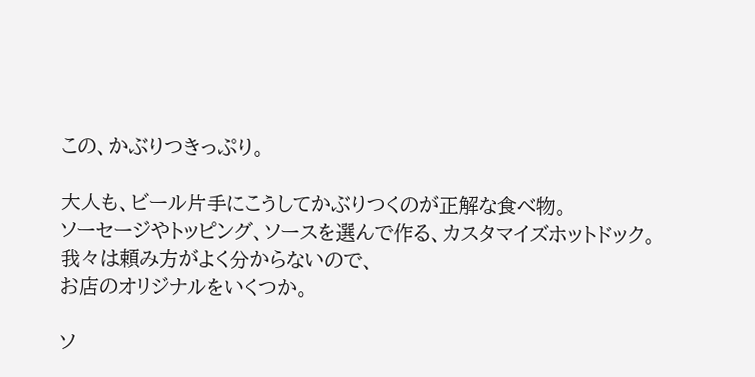この、かぶりつきっぷり。

大人も、ビール片手にこうしてかぶりつくのが正解な食べ物。
ソーセージやトッピング、ソースを選んで作る、カスタマイズホットドック。
我々は頼み方がよく分からないので、
お店のオリジナルをいくつか。

ソ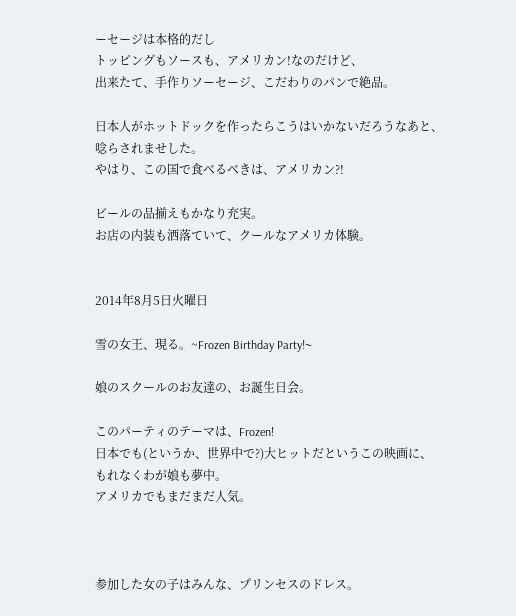ーセージは本格的だし
トッピングもソースも、アメリカン!なのだけど、
出来たて、手作りソーセージ、こだわりのパンで絶品。

日本人がホットドックを作ったらこうはいかないだろうなあと、
唸らされませした。
やはり、この国で食べるべきは、アメリカン?!

ビールの品揃えもかなり充実。
お店の内装も洒落ていて、クールなアメリカ体験。


2014年8月5日火曜日

雪の女王、現る。~Frozen Birthday Party!~

娘のスクールのお友達の、お誕生日会。

このパーティのテーマは、Frozen!
日本でも(というか、世界中で?)大ヒットだというこの映画に、
もれなくわが娘も夢中。
アメリカでもまだまだ人気。



参加した女の子はみんな、プリンセスのドレス。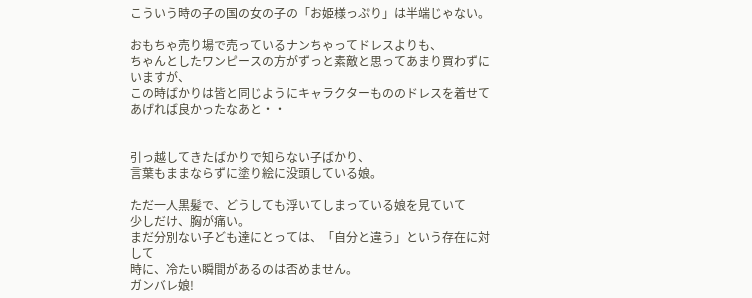こういう時の子の国の女の子の「お姫様っぷり」は半端じゃない。

おもちゃ売り場で売っているナンちゃってドレスよりも、
ちゃんとしたワンピースの方がずっと素敵と思ってあまり買わずにいますが、
この時ばかりは皆と同じようにキャラクターもののドレスを着せてあげれば良かったなあと・・


引っ越してきたばかりで知らない子ばかり、
言葉もままならずに塗り絵に没頭している娘。

ただ一人黒髪で、どうしても浮いてしまっている娘を見ていて
少しだけ、胸が痛い。
まだ分別ない子ども達にとっては、「自分と違う」という存在に対して
時に、冷たい瞬間があるのは否めません。
ガンバレ娘!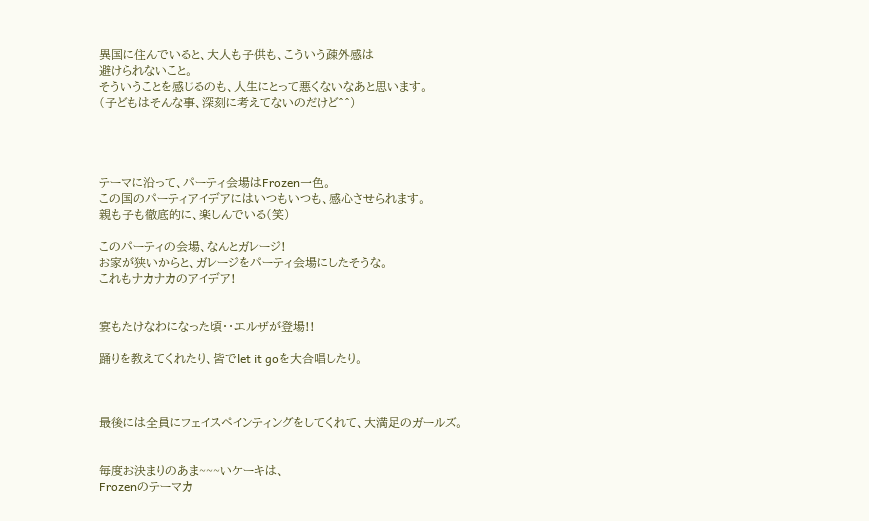異国に住んでいると、大人も子供も、こういう疎外感は
避けられないこと。
そういうことを感じるのも、人生にとって悪くないなあと思います。
(子どもはそんな事、深刻に考えてないのだけど^^)




テーマに沿って、パーティ会場はFrozen一色。
この国のパーティアイデアにはいつもいつも、感心させられます。
親も子も徹底的に、楽しんでいる(笑)

このパーティの会場、なんとガレージ!
お家が狭いからと、ガレージをパーティ会場にしたそうな。
これもナカナカのアイデア!


宴もたけなわになった頃・・エルザが登場!!

踊りを教えてくれたり、皆でlet it goを大合唱したり。



最後には全員にフェイスペインティングをしてくれて、大満足のガールズ。


毎度お決まりのあま~~~いケーキは、
Frozenのテーマカ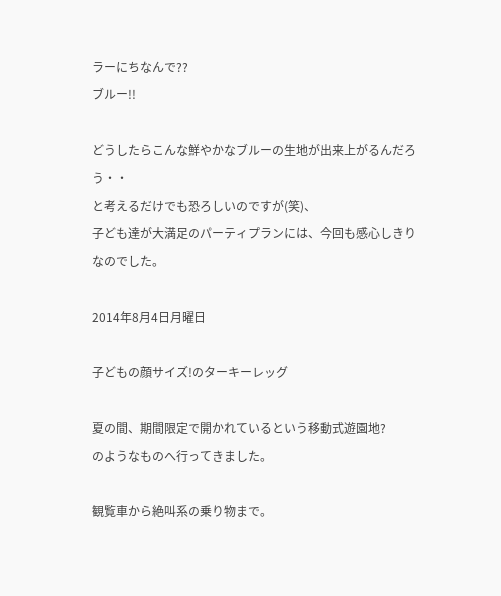ラーにちなんで??
ブルー!!

どうしたらこんな鮮やかなブルーの生地が出来上がるんだろう・・
と考えるだけでも恐ろしいのですが(笑)、
子ども達が大満足のパーティプランには、今回も感心しきりなのでした。

2014年8月4日月曜日

子どもの顔サイズ!のターキーレッグ

夏の間、期間限定で開かれているという移動式遊園地?
のようなものへ行ってきました。

観覧車から絶叫系の乗り物まで。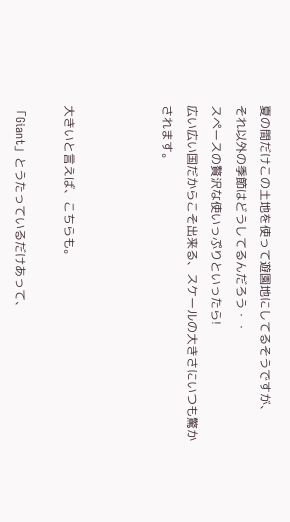夏の間だけこの土地を使って遊園地にしてるそうですが、
それ以外の季節はどうしてるんだろう・・
スペースの贅沢な使いっぷりといったら!
広い広い国だからこそ出来る、スケールの大きさにいつも驚かされます。



大きいと言えば、こちらも。

「Giant」とうたっているだけあって、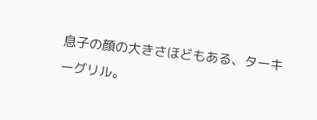息子の顔の大きさほどもある、ターキーグリル。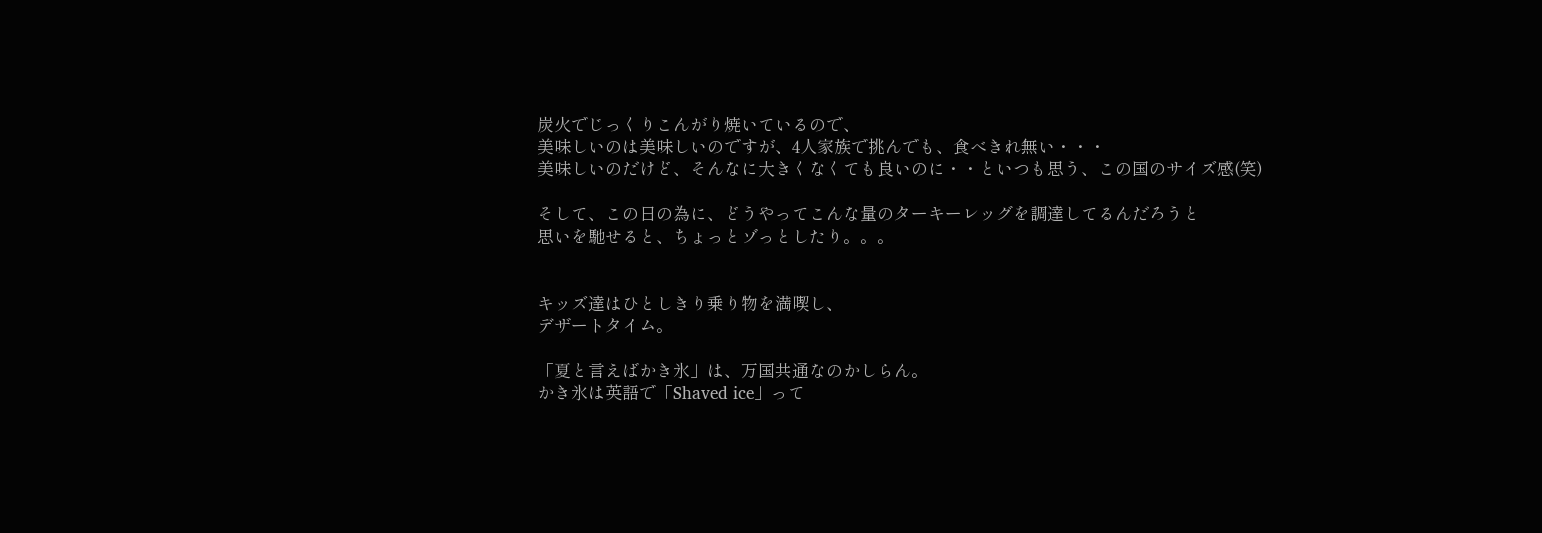炭火でじっくりこんがり焼いているので、
美味しいのは美味しいのですが、4人家族で挑んでも、食べきれ無い・・・
美味しいのだけど、そんなに大きくなくても良いのに・・といつも思う、この国のサイズ感(笑)

そして、この日の為に、どうやってこんな量のターキーレッグを調達してるんだろうと
思いを馳せると、ちょっとゾっとしたり。。。


キッズ達はひとしきり乗り物を満喫し、
デザートタイム。

「夏と言えばかき氷」は、万国共通なのかしらん。
かき氷は英語で「Shaved ice」って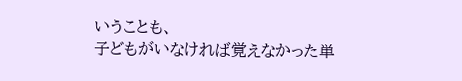いうことも、
子どもがいなければ覚えなかった単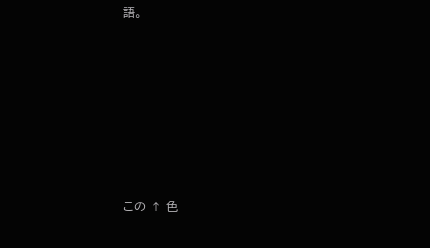語。








この ↑ 色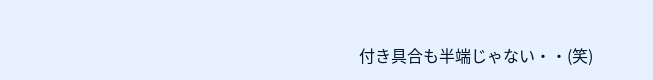付き具合も半端じゃない・・(笑)